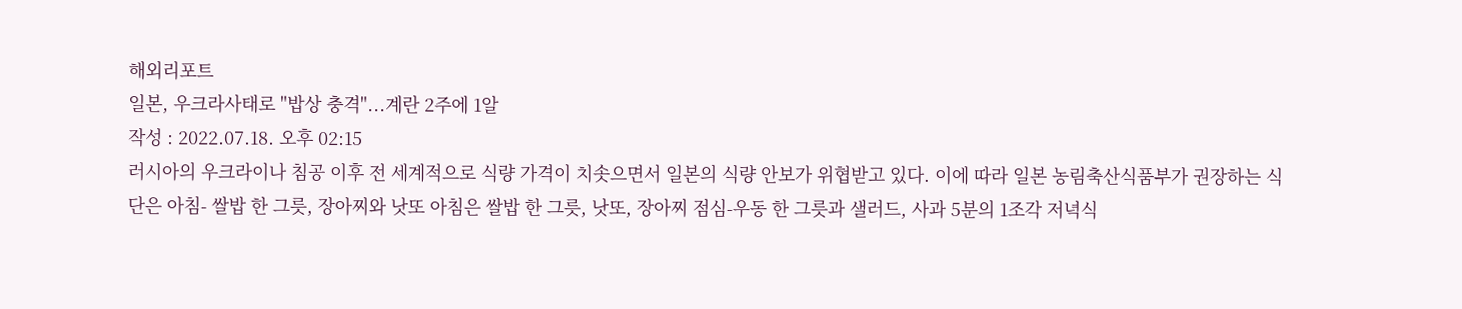해외리포트
일본, 우크라사태로 "밥상 충격"...계란 2주에 1알
작성 : 2022.07.18. 오후 02:15
러시아의 우크라이나 침공 이후 전 세계적으로 식량 가격이 치솟으면서 일본의 식량 안보가 위협받고 있다. 이에 따라 일본 농림축산식품부가 권장하는 식단은 아침- 쌀밥 한 그릇, 장아찌와 낫또 아침은 쌀밥 한 그릇, 낫또, 장아찌 점심-우동 한 그릇과 샐러드, 사과 5분의 1조각 저녁식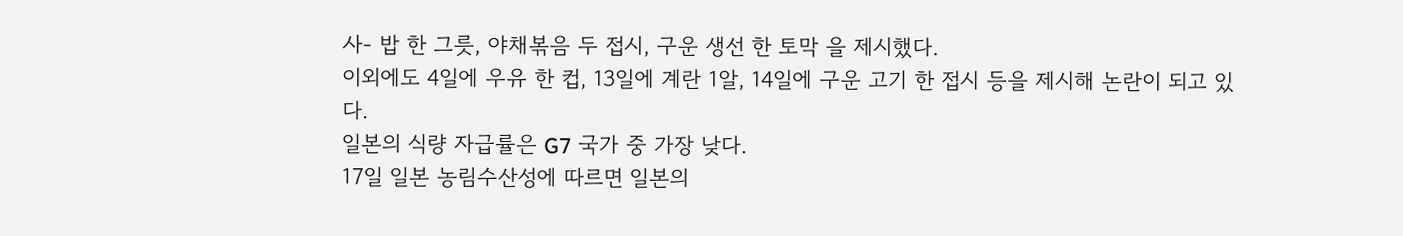사- 밥 한 그릇, 야채볶음 두 접시, 구운 생선 한 토막 을 제시했다.
이외에도 4일에 우유 한 컵, 13일에 계란 1알, 14일에 구운 고기 한 접시 등을 제시해 논란이 되고 있다.
일본의 식량 자급률은 G7 국가 중 가장 낮다.
17일 일본 농림수산성에 따르면 일본의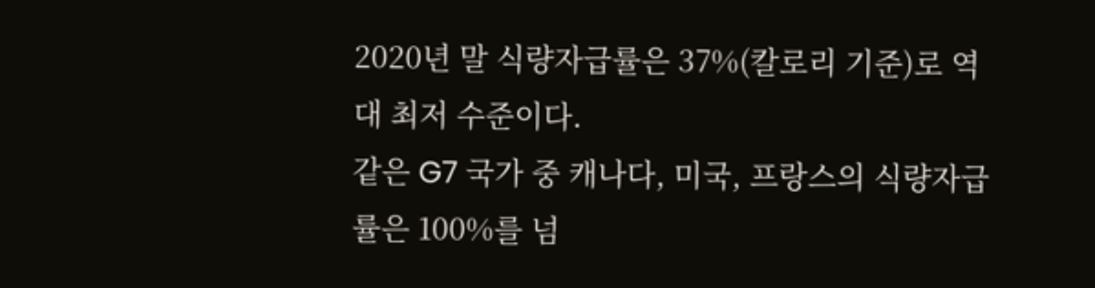2020년 말 식량자급률은 37%(칼로리 기준)로 역대 최저 수준이다.
같은 G7 국가 중 캐나다, 미국, 프랑스의 식량자급률은 100%를 넘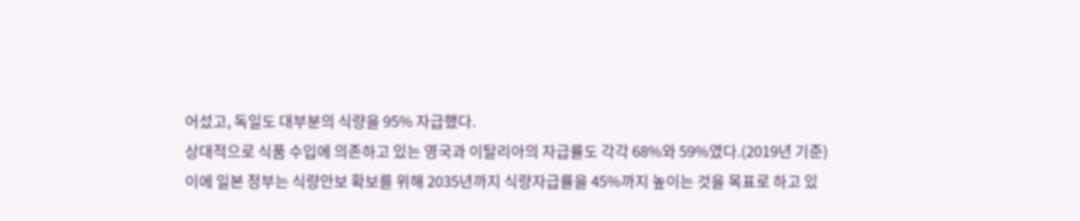어섰고, 독일도 대부분의 식량을 95% 자급했다.
상대적으로 식품 수입에 의존하고 있는 영국과 이탈리아의 자급률도 각각 68%와 59%였다.(2019년 기준)
이에 일본 정부는 식량안보 확보를 위해 2035년까지 식량자급률을 45%까지 높이는 것을 목표로 하고 있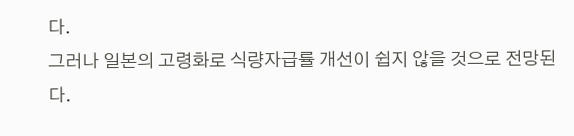다.
그러나 일본의 고령화로 식량자급률 개선이 쉽지 않을 것으로 전망된다.